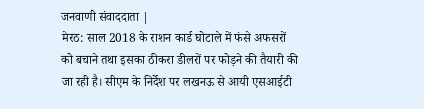जनवाणी संवाददाता |
मेरठ: साल 2018 के राशन कार्ड घोटाले में फंसे अफसरों को बचाने तथा इसका ठीकरा डीलरों पर फोड़ने की तैयारी की जा रही है। सीएम के निर्देश पर लखनऊ से आयी एसआईटी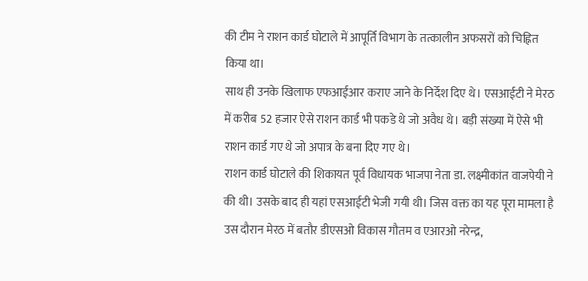की टीम ने राशन कार्ड घोटाले में आपूर्ति विभाग के तत्कालीन अफसरों को चिह्नित किया था।
साथ ही उनके खिलाफ एफआईआर कराए जाने के निर्देश दिए थे। एसआईटी ने मेरठ में करीब 52 हजार ऐसे राशन कार्ड भी पकडे थे जो अवैध थे। बड़ी संख्या में ऐसे भी राशन कार्ड गए थे जो अपात्र के बना दिए गए थे।
राशन कार्ड घोटाले की शिकायत पूर्व विधायक भाजपा नेता डा. लक्ष्मीकांत वाजपेयी ने की थी। उसके बाद ही यहां एसआईटी भेजी गयी थी। जिस वक्त का यह पूरा मामला है उस दौरान मेरठ में बतौर डीएसओ विकास गौतम व एआरओ नरेन्द्र,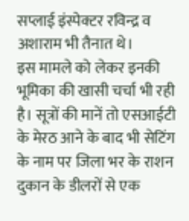सप्लाई इंस्पेक्टर रविन्द्र व अशाराम भी तैनात थे।
इस मामले को लेकर इनकी भूमिका की खासी चर्चा भी रही है। सूत्रों की मानें तो एसआईटी के मेरठ आने के बाद भी सेटिंग के नाम पर जिला भर के राशन दुकान के डीलरों से एक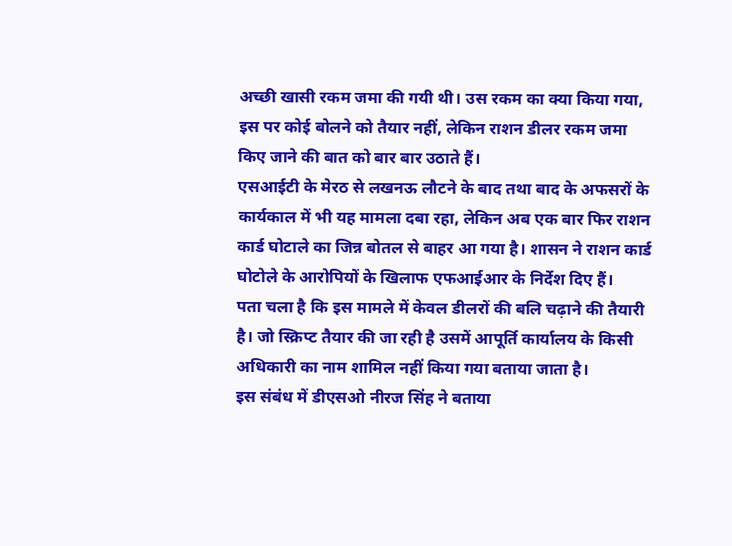अच्छी खासी रकम जमा की गयी थी। उस रकम का क्या किया गया, इस पर कोई बोलने को तैयार नहीं, लेकिन राशन डीलर रकम जमा किए जाने की बात को बार बार उठाते हैं।
एसआईटी के मेरठ से लखनऊ लौटने के बाद तथा बाद के अफसरों के कार्यकाल में भी यह मामला दबा रहा, लेकिन अब एक बार फिर राशन कार्ड घोटाले का जिन्न बोतल से बाहर आ गया है। शासन ने राशन कार्ड घोटोले के आरोपियों के खिलाफ एफआईआर के निर्देश दिए हैं।
पता चला है कि इस मामले में केवल डीलरों की बलि चढ़ाने की तैयारी है। जो स्क्रिप्ट तैयार की जा रही है उसमें आपूर्ति कार्यालय के किसी अधिकारी का नाम शामिल नहीं किया गया बताया जाता है।
इस संबंध में डीएसओ नीरज सिंह ने बताया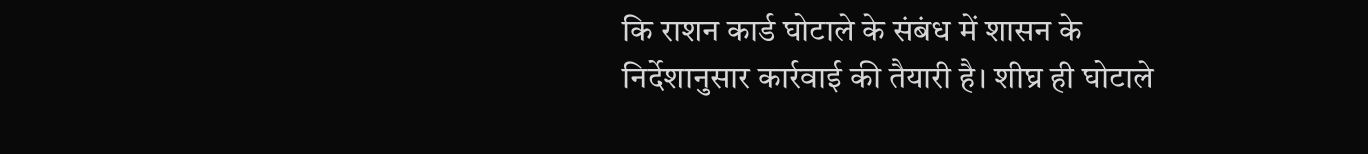कि राशन कार्ड घोटाले के संबंध में शासन के निर्देशानुसार कार्रवाई की तैयारी है। शीघ्र ही घोटाले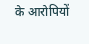के आरोपियों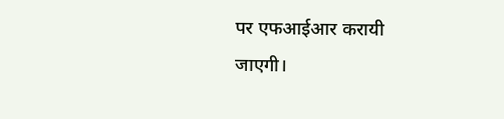पर एफआईआर करायी जाएगी।